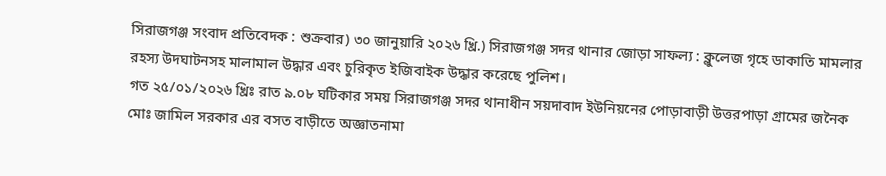সিরাজগঞ্জ সংবাদ প্রতিবেদক : শুক্রবার) ৩০ জানুয়ারি ২০২৬ খ্রি.) সিরাজগঞ্জ সদর থানার জোড়া সাফল্য : ক্লুলেজ গৃহে ডাকাতি মামলার রহস্য উদঘাটনসহ মালামাল উদ্ধার এবং চুরিকৃত ইজিবাইক উদ্ধার করেছে পুলিশ।
গত ২৫/০১/২০২৬ খ্রিঃ রাত ৯.০৮ ঘটিকার সময় সিরাজগঞ্জ সদর থানাধীন সয়দাবাদ ইউনিয়নের পোড়াবাড়ী উত্তরপাড়া গ্রামের জনৈক মোঃ জামিল সরকার এর বসত বাড়ীতে অজ্ঞাতনামা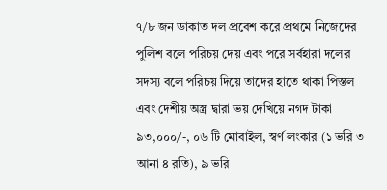৭/৮ জন ডাকাত দল প্রবেশ করে প্রথমে নিজেদের পুলিশ বলে পরিচয় দেয় এবং পরে সর্বহারা দলের সদস্য বলে পরিচয় দিয়ে তাদের হাতে থাকা পিস্তল এবং দেশীয় অস্ত্র দ্বারা ভয় দেখিয়ে নগদ টাকা ৯৩,০০০/-, ০৬ টি মোবাইল, স্বর্ণ লংকার (১ ভরি ৩ আনা ৪ রতি), ৯ ভরি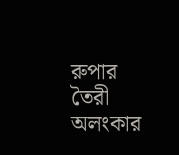রুপার তৈরী অলংকার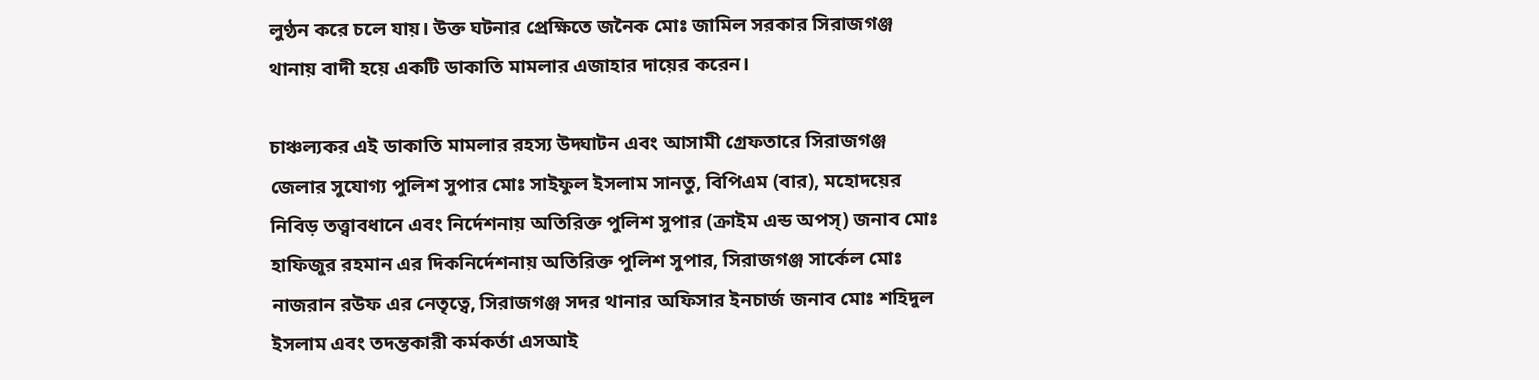লুণ্ঠন করে চলে যায়। উক্ত ঘটনার প্রেক্ষিতে জনৈক মোঃ জামিল সরকার সিরাজগঞ্জ থানায় বাদী হয়ে একটি ডাকাতি মামলার এজাহার দায়ের করেন।

চাঞ্চল্যকর এই ডাকাতি মামলার রহস্য উদ্ঘাটন এবং আসামী গ্রেফতারে সিরাজগঞ্জ জেলার সুযোগ্য পুলিশ সুপার মোঃ সাইফুল ইসলাম সানতু, বিপিএম (বার), মহোদয়ের নিবিড় তত্ত্বাবধানে এবং নির্দেশনায় অতিরিক্ত পুলিশ সুপার (ক্রাইম এন্ড অপস্) জনাব মোঃ হাফিজুর রহমান এর দিকনির্দেশনায় অতিরিক্ত পুলিশ সুপার, সিরাজগঞ্জ সার্কেল মোঃ নাজরান রউফ এর নেতৃত্বে, সিরাজগঞ্জ সদর থানার অফিসার ইনচার্জ জনাব মোঃ শহিদুল ইসলাম এবং তদন্তকারী কর্মকর্তা এসআই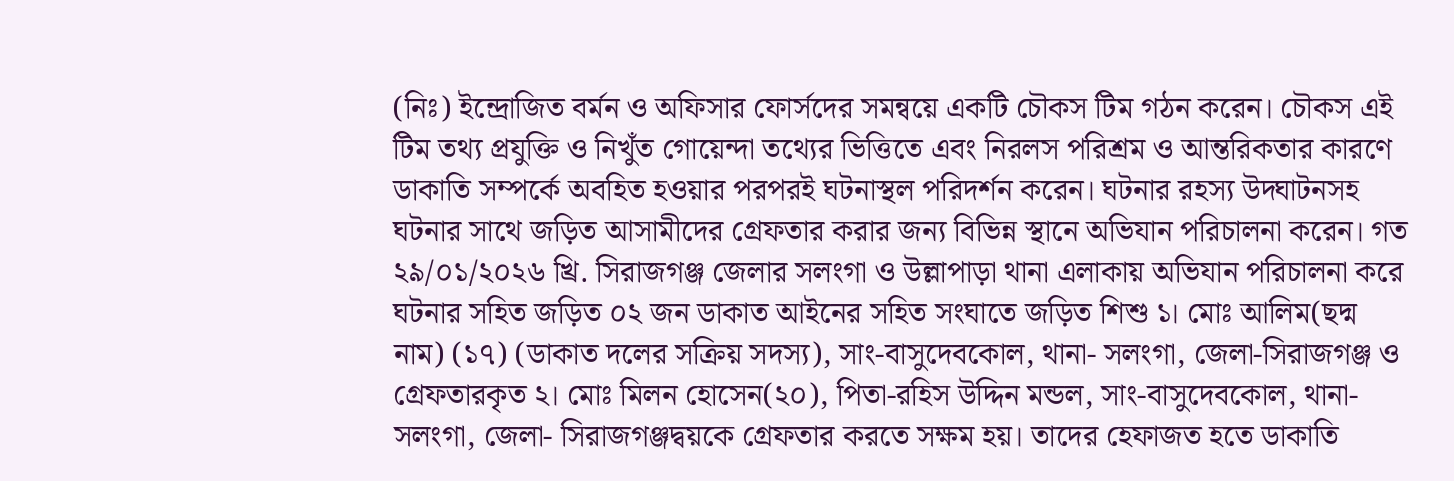(নিঃ) ইন্দ্রোজিত বর্মন ও অফিসার ফোর্সদের সমন্বয়ে একটি চৌকস টিম গঠন করেন। চৌকস এই টিম তথ্য প্রযুক্তি ও নিখুঁত গোয়েন্দা তথ্যের ভিত্তিতে এবং নিরলস পরিশ্রম ও আন্তরিকতার কারণে ডাকাতি সম্পর্কে অবহিত হওয়ার পরপরই ঘটনাস্থল পরিদর্শন করেন। ঘটনার রহস্য উদ্ঘাটনসহ ঘটনার সাথে জড়িত আসামীদের গ্রেফতার করার জন্য বিভিন্ন স্থানে অভিযান পরিচালনা করেন। গত ২৯/০১/২০২৬ খ্রি. সিরাজগঞ্জ জেলার সলংগা ও উল্লাপাড়া থানা এলাকায় অভিযান পরিচালনা করে ঘটনার সহিত জড়িত ০২ জন ডাকাত আইনের সহিত সংঘাতে জড়িত শিশু ১। মোঃ আলিম(ছদ্ম নাম) (১৭) (ডাকাত দলের সক্রিয় সদস্য), সাং-বাসুদেবকোল, থানা- সলংগা, জেলা-সিরাজগঞ্জ ও গ্রেফতারকৃত ২। মোঃ মিলন হোসেন(২০), পিতা-রহিস উদ্দিন মন্ডল, সাং-বাসুদেবকোল, থানা- সলংগা, জেলা- সিরাজগঞ্জদ্বয়কে গ্রেফতার করতে সক্ষম হয়। তাদের হেফাজত হতে ডাকাতি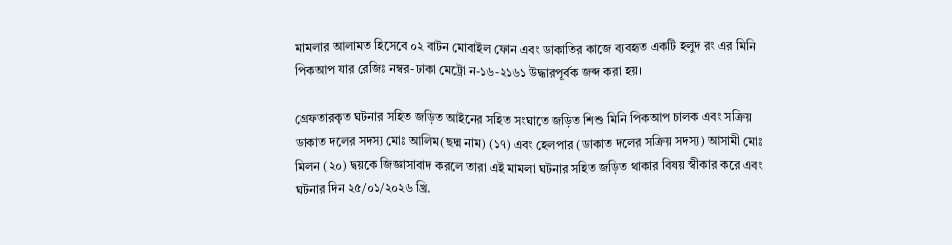মামলার আলামত হিসেবে ০২ বাটন মোবাইল ফোন এবং ডাকাতির কাজে ব্যবহৃত একটি হলুদ রং এর মিনি পিকআপ যার রেজিঃ নম্বর-ঢাকা মেট্রো ন-১৬-২১৬১ উদ্ধারপূর্বক জব্দ করা হয়।

গ্রেফতারকৃত ঘটনার সহিত জড়িত আইনের সহিত সংঘাতে জড়িত শিশু মিনি পিকআপ চালক এবং সক্রিয় ডাকাত দলের সদস্য মোঃ আলিম(ছদ্ম নাম) (১৭) এবং হেলপার (ডাকাত দলের সক্রিয় সদস্য) আসামী মোঃ মিলন (২০) দ্বয়কে জিজ্ঞাসাবাদ করলে তারা এই মামলা ঘটনার সহিত জড়িত থাকার বিষয় স্বীকার করে এবং ঘটনার দিন ২৫/০১/২০২৬ খ্রি.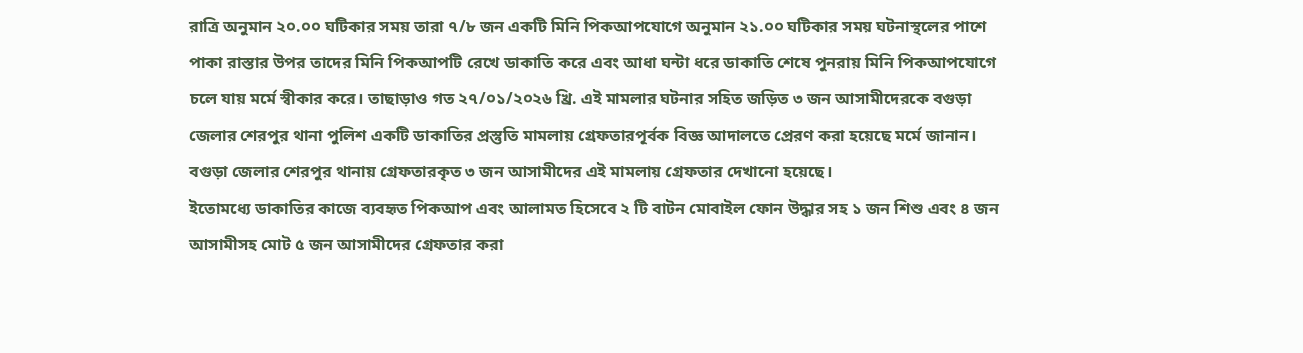রাত্রি অনুমান ২০.০০ ঘটিকার সময় তারা ৭/৮ জন একটি মিনি পিকআপযোগে অনুমান ২১.০০ ঘটিকার সময় ঘটনাস্থলের পাশে পাকা রাস্তার উপর তাদের মিনি পিকআপটি রেখে ডাকাতি করে এবং আধা ঘন্টা ধরে ডাকাতি শেষে পুনরায় মিনি পিকআপযোগে চলে যায় মর্মে স্বীকার করে। তাছাড়াও গত ২৭/০১/২০২৬ খ্রি. এই মামলার ঘটনার সহিত জড়িত ৩ জন আসামীদেরকে বগুড়া জেলার শেরপুর থানা পুলিশ একটি ডাকাতির প্রস্তুতি মামলায় গ্রেফতারপূর্বক বিজ্ঞ আদালতে প্রেরণ করা হয়েছে মর্মে জানান। বগুড়া জেলার শেরপুর থানায় গ্রেফতারকৃত ৩ জন আসামীদের এই মামলায় গ্রেফতার দেখানো হয়েছে।
ইতোমধ্যে ডাকাতির কাজে ব্যবহৃত পিকআপ এবং আলামত হিসেবে ২ টি বাটন মোবাইল ফোন উদ্ধার সহ ১ জন শিশু এবং ৪ জন আসামীসহ মোট ৫ জন আসামীদের গ্রেফতার করা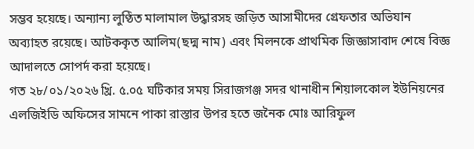সম্ভব হয়েছে। অন্যান্য লুণ্ঠিত মালামাল উদ্ধারসহ জড়িত আসামীদের গ্রেফতার অভিযান অব্যাহত রয়েছে। আটককৃত আলিম(ছদ্ম নাম) এবং মিলনকে প্রাথমিক জিজ্ঞাসাবাদ শেষে বিজ্ঞ আদালতে সোপর্দ করা হয়েছে।
গত ২৮/০১/২০২৬ খ্রি. ৫.০৫ ঘটিকার সময় সিরাজগঞ্জ সদর থানাধীন শিয়ালকোল ইউনিয়নের এলজিইডি অফিসের সামনে পাকা রাস্তার উপর হতে জনৈক মোঃ আরিফুল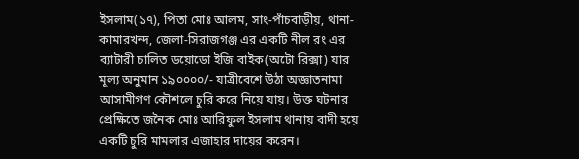ইসলাম(১৭), পিতা মোঃ আলম, সাং-পাঁচবাড়ীয়, থানা-কামারখন্দ, জেলা-সিরাজগঞ্জ এর একটি নীল রং এর ব্যাটারী চালিত ডয়োডো ইজি বাইক(অটো রিক্সা) যার মূল্য অনুমান ১৯০০০০/- যাত্রীবেশে উঠা অজ্ঞাতনামা আসামীগণ কৌশলে চুরি করে নিয়ে যায়। উক্ত ঘটনার প্রেক্ষিতে জনৈক মোঃ আরিফুল ইসলাম থানায় বাদী হয়ে একটি চুরি মামলার এজাহার দায়ের করেন।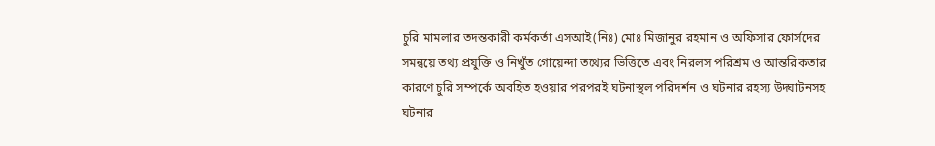চুরি মামলার তদন্তকারী কর্মকর্তা এসআই(নিঃ) মোঃ মিজানুর রহমান ও অফিসার ফোর্সদের সমন্বয়ে তথ্য প্রযুক্তি ও নিখুঁত গোয়েন্দা তথ্যের ভিত্তিতে এবং নিরলস পরিশ্রম ও আন্তরিকতার কারণে চুরি সম্পর্কে অবহিত হওয়ার পরপরই ঘটনাস্থল পরিদর্শন ও ঘটনার রহস্য উদ্ঘাটনসহ ঘটনার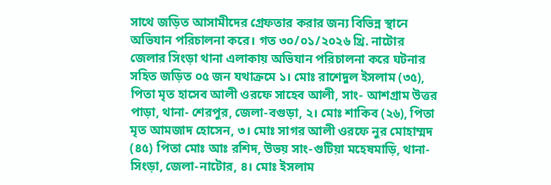সাথে জড়িত আসামীদের গ্রেফতার করার জন্য বিভিন্ন স্থানে অভিযান পরিচালনা করে। গত ৩০/০১/২০২৬ খ্রি. নাটোর জেলার সিংড়া থানা এলাকায় অভিযান পরিচালনা করে ঘটনার সহিত জড়িত ০৫ জন যথাক্রমে ১। মোঃ রাশেদুল ইসলাম (৩৫), পিতা মৃত হাসেব আলী ওরফে সাহেব আলী, সাং- আশগ্রাম উত্তর পাড়া, থানা- শেরপুর, জেলা-বগুড়া, ২। মোঃ শাকিব (২৬), পিতা মৃত আমজাদ হোসেন, ৩। মোঃ সাগর আলী ওরফে নুর মোহাম্মদ (৪৫) পিতা মোঃ আঃ রশিদ, উভয় সাং-গুটিয়া মহেষমাড়ি, থানা- সিংড়া, জেলা-নাটোর, ৪। মোঃ ইসলাম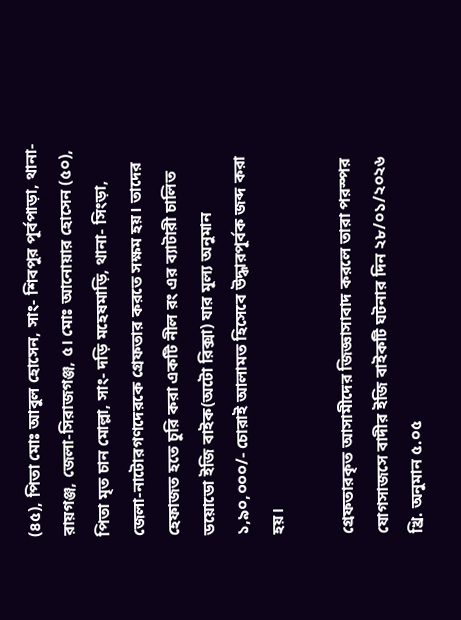(৪৫), পিতা মোঃ আবুল হোসেন, সাং- শিবপুর পূর্বপাড়া, থানা- রায়গঞ্জ, জেলা-সিরাজগঞ্জ, ৫। মোঃ আনোয়ার হোসেন (৫০), পিতা মৃত চান মোল্লা, সাং- দড়ি মহেষমাড়ি, থানা- সিংড়া, জেলা-নাটোরগণদেরকে গ্রেফতার করতে সক্ষম হয়। তাদের হেফাজত হতে চুরি করা একটি নীল রং এর ব্যাটারী চালিত ডয়োডো ইজি বাইক(অটো রিক্সা) যার মূল্য অনুমান ১,৯০,০০০/- চোরাই আলামত হিসেবে উদ্ধারপূর্বক জব্দ করা হয়।

গ্রেফতারকৃত আসামীদের জিজ্ঞাসাবাদ করলে তারা পরস্পর যোগসাজসে বাদীর ইজি বাইকটি ঘটনার দিন ২৮/০১/২০২৬ খ্রি. অনুমান ৫.০৫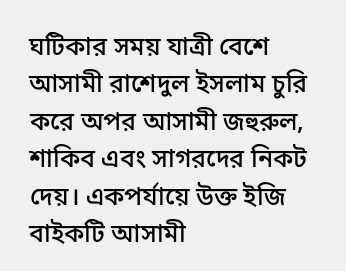ঘটিকার সময় যাত্রী বেশে আসামী রাশেদুল ইসলাম চুরি করে অপর আসামী জহুরুল, শাকিব এবং সাগরদের নিকট দেয়। একপর্যায়ে উক্ত ইজি বাইকটি আসামী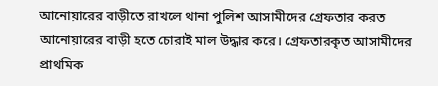আনোয়ারের বাড়ীতে রাখলে থানা পুলিশ আসামীদের গ্রেফতার করত আনোয়ারের বাড়ী হতে চোরাই মাল উদ্ধার করে। গ্রেফতারকৃত আসামীদের প্রাথমিক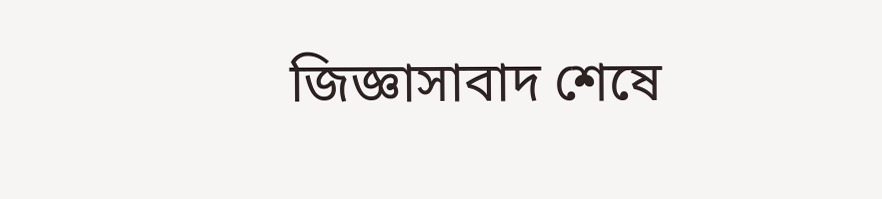জিজ্ঞাসাবাদ শেষে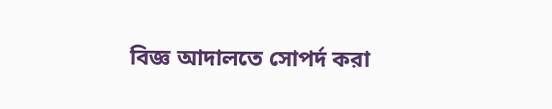বিজ্ঞ আদালতে সোপর্দ করা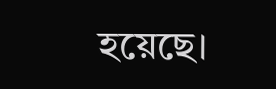হয়েছে।